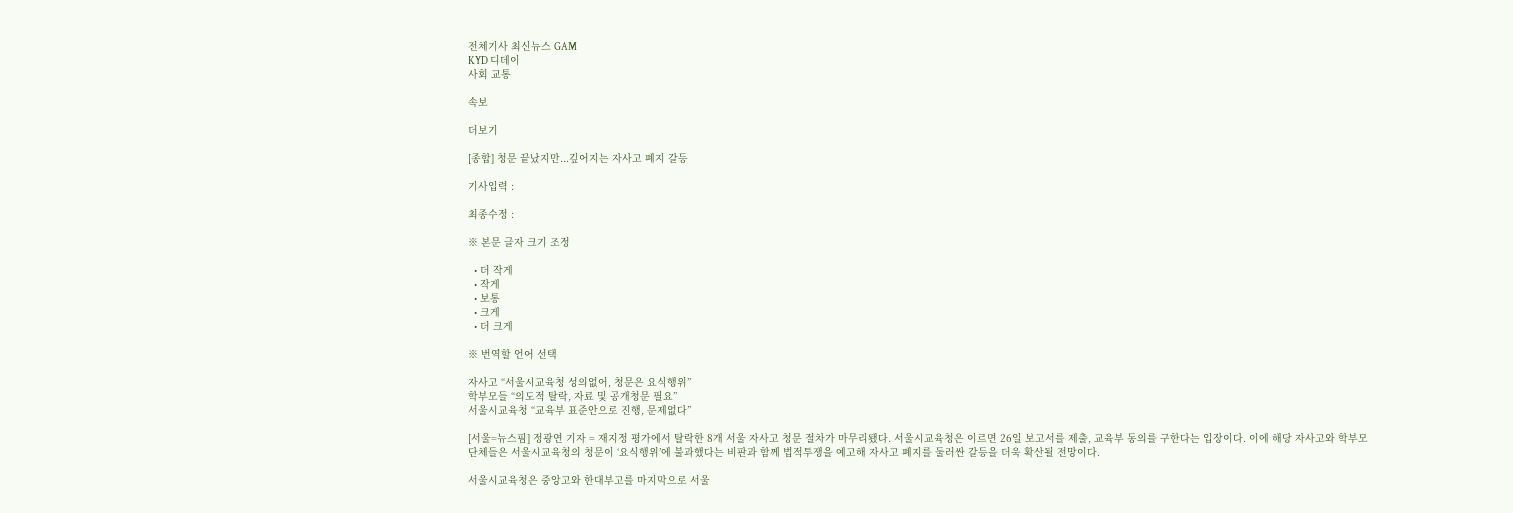전체기사 최신뉴스 GAM
KYD 디데이
사회 교통

속보

더보기

[종합] 청문 끝났지만...깊어지는 자사고 폐지 갈등

기사입력 :

최종수정 :

※ 본문 글자 크기 조정

  • 더 작게
  • 작게
  • 보통
  • 크게
  • 더 크게

※ 번역할 언어 선택

자사고 “서울시교육청 성의없어, 청문은 요식행위”
학부모들 “의도적 탈락, 자료 및 공개청문 필요”
서울시교육청 “교육부 표준안으로 진행, 문제없다”

[서울=뉴스핌] 정광연 기자 = 재지정 평가에서 탈락한 8개 서울 자사고 청문 절차가 마무리됐다. 서울시교육청은 이르면 26일 보고서를 제출, 교육부 동의를 구한다는 입장이다. 이에 해당 자사고와 학부모 단체들은 서울시교육청의 청문이 ‘요식행위’에 불과했다는 비판과 함께 법적투쟁을 예고해 자사고 폐지를 둘러싼 갈등을 더욱 확산될 전망이다.

서울시교육청은 중앙고와 한대부고를 마지막으로 서울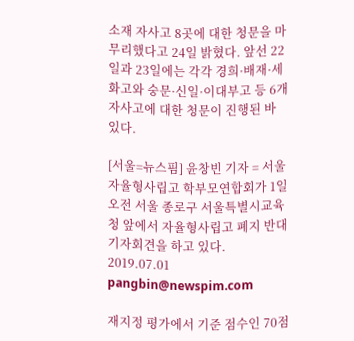소재 자사고 8곳에 대한 청문을 마무리했다고 24일 밝혔다. 앞선 22일과 23일에는 각각 경희·배재·세화고와 숭문·신일·이대부고 등 6개 자사고에 대한 청문이 진행된 바 있다.

[서울=뉴스핌] 윤창빈 기자 = 서울 자율형사립고 학부모연합회가 1일 오전 서울 종로구 서울특별시교육청 앞에서 자율형사립고 폐지 반대 기자회견을 하고 있다. 2019.07.01 pangbin@newspim.com

재지정 평가에서 기준 점수인 70점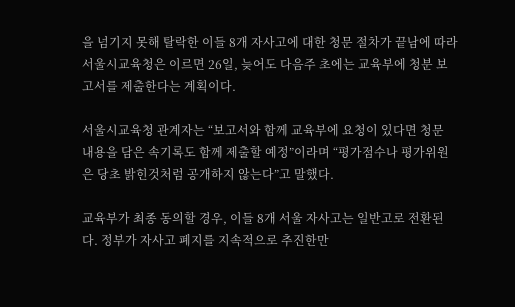을 넘기지 못해 탈락한 이들 8개 자사고에 대한 청문 절차가 끝남에 따라 서울시교육청은 이르면 26일, 늦어도 다음주 초에는 교육부에 청분 보고서를 제출한다는 계획이다.

서울시교육청 관계자는 “보고서와 함께 교육부에 요청이 있다면 청문 내용을 담은 속기록도 함께 제출할 예정”이라며 “평가점수나 평가위원은 당초 밝힌것처럼 공개하지 않는다”고 말했다.

교육부가 최종 동의할 경우, 이들 8개 서울 자사고는 일반고로 전환된다. 정부가 자사고 폐지를 지속적으로 추진한만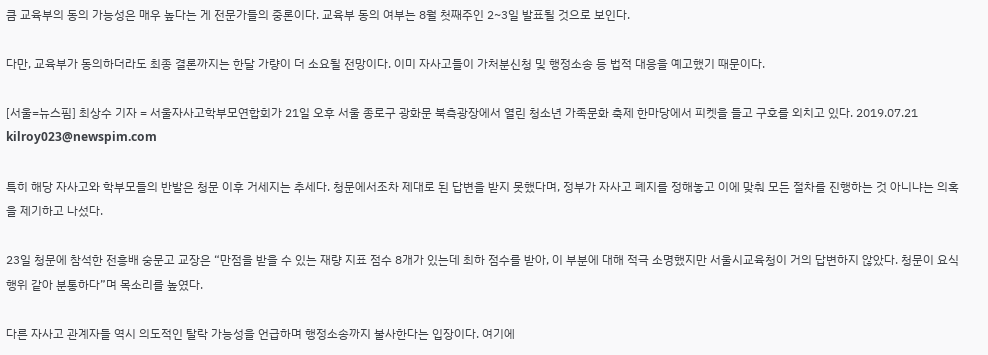큼 교육부의 동의 가능성은 매우 높다는 게 전문가들의 중론이다. 교육부 동의 여부는 8월 첫째주인 2~3일 발표될 것으로 보인다.

다만, 교육부가 동의하더라도 최종 결론까지는 한달 가량이 더 소요될 전망이다. 이미 자사고들이 가처분신청 및 행정소송 등 법적 대응을 예고했기 때문이다.

[서울=뉴스핌] 최상수 기자 = 서울자사고학부모연합회가 21일 오후 서울 종로구 광화문 북측광장에서 열린 청소년 가족문화 축제 한마당에서 피켓을 들고 구호를 외치고 있다. 2019.07.21 kilroy023@newspim.com

특히 해당 자사고와 학부모들의 반발은 청문 이후 거세지는 추세다. 청문에서조차 제대로 된 답변을 받지 못했다며, 정부가 자사고 폐지를 정해놓고 이에 맞춰 모든 절차를 진행하는 것 아니냐는 의혹을 제기하고 나섰다.

23일 청문에 참석한 전흥배 숭문고 교장은 “만점을 받을 수 있는 재량 지표 점수 8개가 있는데 최하 점수를 받아, 이 부분에 대해 적극 소명했지만 서울시교육청이 거의 답변하지 않았다. 청문이 요식행위 같아 분통하다”며 목소리를 높였다.

다른 자사고 관계자들 역시 의도적인 탈락 가능성을 언급하며 행정소송까지 불사한다는 입장이다. 여기에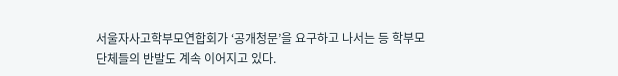서울자사고학부모연합회가 ‘공개청문’을 요구하고 나서는 등 학부모 단체들의 반발도 계속 이어지고 있다.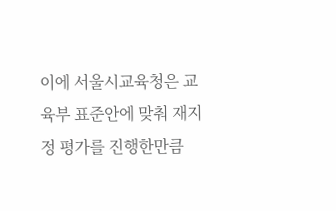이에 서울시교육청은 교육부 표준안에 맞춰 재지정 평가를 진행한만큼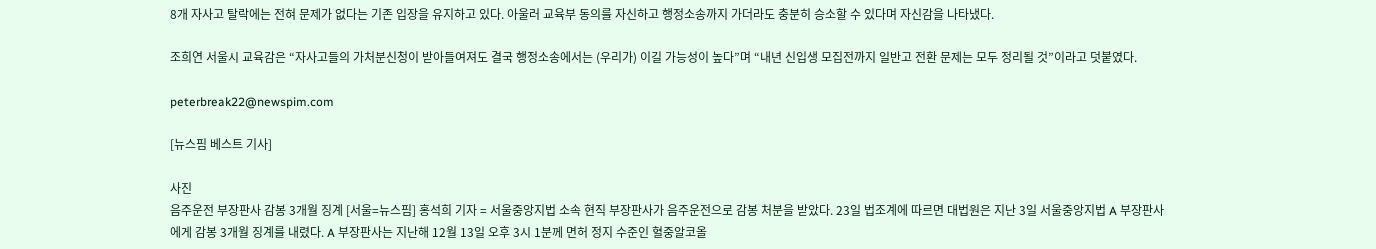8개 자사고 탈락에는 전혀 문제가 없다는 기존 입장을 유지하고 있다. 아울러 교육부 동의를 자신하고 행정소송까지 가더라도 충분히 승소할 수 있다며 자신감을 나타냈다.

조희연 서울시 교육감은 “자사고들의 가처분신청이 받아들여져도 결국 행정소송에서는 (우리가) 이길 가능성이 높다”며 “내년 신입생 모집전까지 일반고 전환 문제는 모두 정리될 것”이라고 덧붙였다.

peterbreak22@newspim.com

[뉴스핌 베스트 기사]

사진
음주운전 부장판사 감봉 3개월 징계 [서울=뉴스핌] 홍석희 기자 = 서울중앙지법 소속 현직 부장판사가 음주운전으로 감봉 처분을 받았다. 23일 법조계에 따르면 대법원은 지난 3일 서울중앙지법 A 부장판사에게 감봉 3개월 징계를 내렸다. A 부장판사는 지난해 12월 13일 오후 3시 1분께 면허 정지 수준인 혈중알코올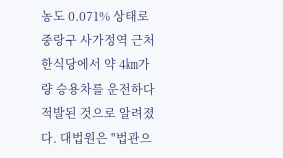농도 0.071% 상태로 중랑구 사가정역 근처 한식당에서 약 4㎞가량 승용차를 운전하다 적발된 것으로 알려졌다. 대법원은 "법관으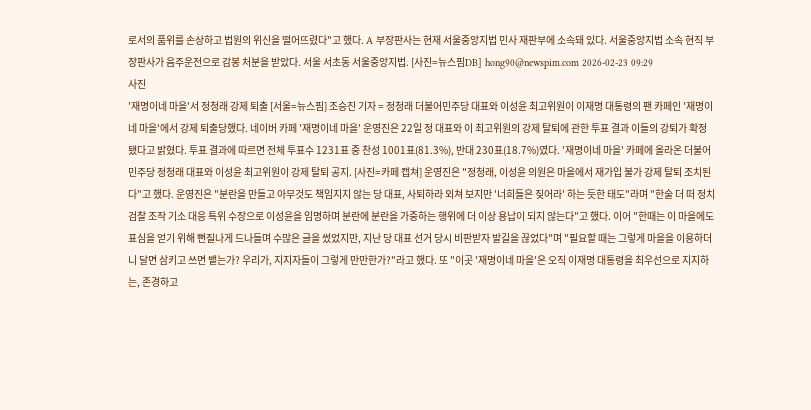로서의 품위를 손상하고 법원의 위신을 떨어뜨렸다"고 했다. A 부장판사는 현재 서울중앙지법 민사 재판부에 소속돼 있다. 서울중앙지법 소속 현직 부장판사가 음주운전으로 감봉 처분을 받았다. 서울 서초동 서울중앙지법. [사진=뉴스핌DB] hong90@newspim.com 2026-02-23 09:29
사진
'재명이네 마을'서 정청래 강제 퇴출 [서울=뉴스핌] 조승진 기자 = 정청래 더불어민주당 대표와 이성윤 최고위원이 이재명 대통령의 팬 카페인 '재명이네 마을'에서 강제 퇴출당했다. 네이버 카페 '재명이네 마을' 운영진은 22일 정 대표와 이 최고위원의 강제 탈퇴에 관한 투표 결과 이들의 강퇴가 확정됐다고 밝혔다. 투표 결과에 따르면 전체 투표수 1231표 중 찬성 1001표(81.3%), 반대 230표(18.7%)였다. '재명이네 마을' 카페에 올라온 더불어민주당 정청래 대표와 이성윤 최고위원이 강제 탈퇴 공지. [사진=카페 캡쳐] 운영진은 "정청래, 이성윤 의원은 마을에서 재가입 불가 강제 탈퇴 조치된다"고 했다. 운영진은 "분란을 만들고 아무것도 책임지지 않는 당 대표, 사퇴하라 외쳐 보지만 '너희들은 짖어라' 하는 듯한 태도"라며 "한술 더 떠 정치 검찰 조작 기소 대응 특위 수장으로 이성윤을 임명하며 분란에 분란을 가중하는 행위에 더 이상 용납이 되지 않는다"고 했다. 이어 "한때는 이 마을에도 표심을 얻기 위해 뻔질나게 드나들며 수많은 글을 썼었지만, 지난 당 대표 선거 당시 비판받자 발길을 끊었다"며 "필요할 때는 그렇게 마을을 이용하더니 달면 삼키고 쓰면 뱉는가? 우리가, 지지자들이 그렇게 만만한가?"라고 했다. 또 "이곳 '재명이네 마을'은 오직 이재명 대통령을 최우선으로 지지하는, 존경하고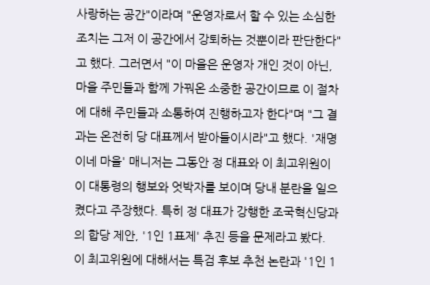사랑하는 공간"이라며 "운영자로서 할 수 있는 소심한 조치는 그저 이 공간에서 강퇴하는 것뿐이라 판단한다"고 했다. 그러면서 "이 마을은 운영자 개인 것이 아닌, 마을 주민들과 함께 가꿔온 소중한 공간이므로 이 절차에 대해 주민들과 소통하여 진행하고자 한다"며 "그 결과는 온전히 당 대표께서 받아들이시라"고 했다. '재명이네 마을' 매니저는 그동안 정 대표와 이 최고위원이 이 대통령의 행보와 엇박자를 보이며 당내 분란을 일으켰다고 주장했다. 특히 정 대표가 강행한 조국혁신당과의 합당 제안, '1인 1표제' 추진 등을 문제라고 봤다. 이 최고위원에 대해서는 특검 후보 추천 논란과 '1인 1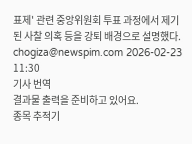표제' 관련 중앙위원회 투표 과정에서 제기된 사찰 의혹 등을 강퇴 배경으로 설명했다.  chogiza@newspim.com 2026-02-23 11:30
기사 번역
결과물 출력을 준비하고 있어요.
종목 추적기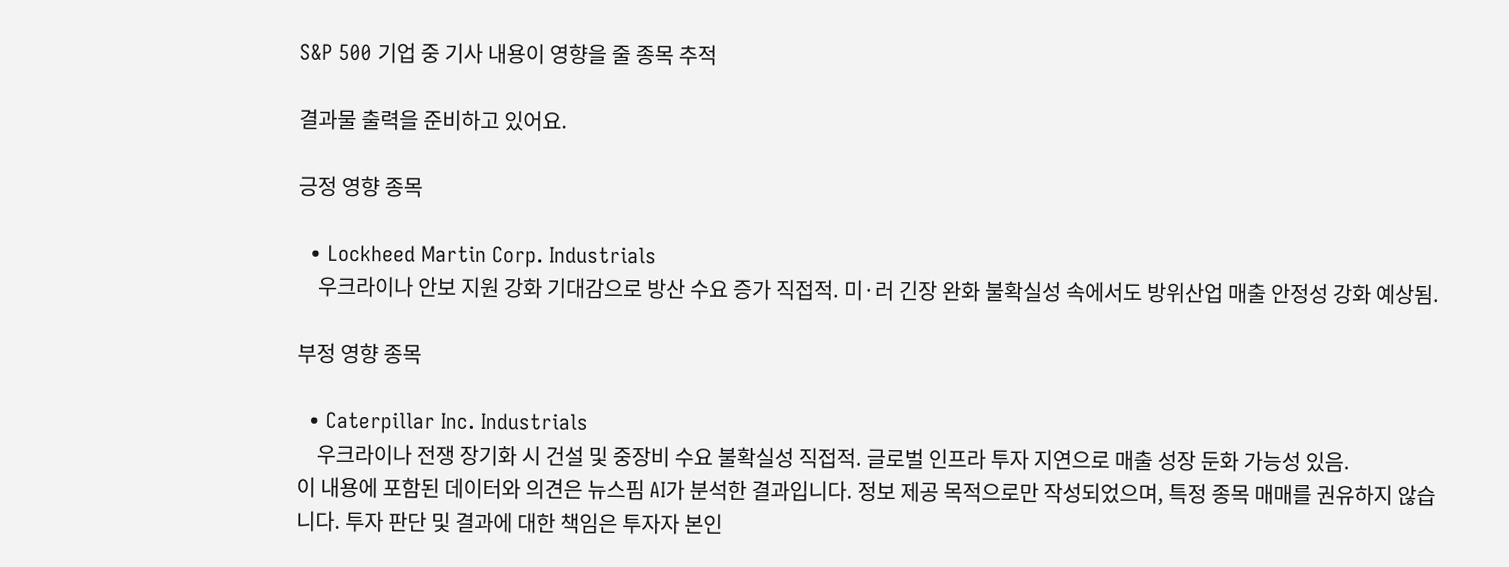S&P 500 기업 중 기사 내용이 영향을 줄 종목 추적

결과물 출력을 준비하고 있어요.

긍정 영향 종목

  • Lockheed Martin Corp. Industrials
    우크라이나 안보 지원 강화 기대감으로 방산 수요 증가 직접적. 미·러 긴장 완화 불확실성 속에서도 방위산업 매출 안정성 강화 예상됨.

부정 영향 종목

  • Caterpillar Inc. Industrials
    우크라이나 전쟁 장기화 시 건설 및 중장비 수요 불확실성 직접적. 글로벌 인프라 투자 지연으로 매출 성장 둔화 가능성 있음.
이 내용에 포함된 데이터와 의견은 뉴스핌 AI가 분석한 결과입니다. 정보 제공 목적으로만 작성되었으며, 특정 종목 매매를 권유하지 않습니다. 투자 판단 및 결과에 대한 책임은 투자자 본인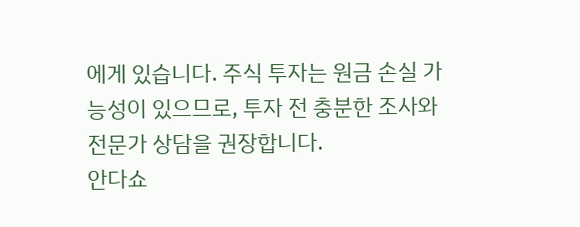에게 있습니다. 주식 투자는 원금 손실 가능성이 있으므로, 투자 전 충분한 조사와 전문가 상담을 권장합니다.
안다쇼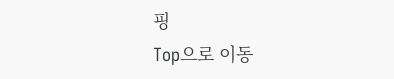핑
Top으로 이동